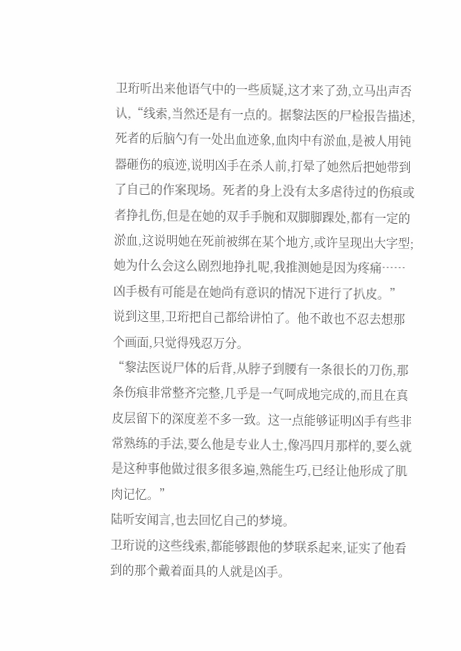卫珩听出来他语气中的一些质疑,这才来了劲,立马出声否认,“线索,当然还是有一点的。据黎法医的尸检报告描述,死者的后脑勺有一处出血迹象,血肉中有淤血,是被人用钝器砸伤的痕迹,说明凶手在杀人前,打晕了她然后把她带到了自己的作案现场。死者的身上没有太多虐待过的伤痕或者挣扎伤,但是在她的双手手腕和双脚脚踝处,都有一定的淤血,这说明她在死前被绑在某个地方,或许呈现出大字型;她为什么会这么剧烈地挣扎呢,我推测她是因为疼痛……凶手极有可能是在她尚有意识的情况下进行了扒皮。”
说到这里,卫珩把自己都给讲怕了。他不敢也不忍去想那个画面,只觉得残忍万分。
“黎法医说尸体的后背,从脖子到腰有一条很长的刀伤,那条伤痕非常整齐完整,几乎是一气呵成地完成的,而且在真皮层留下的深度差不多一致。这一点能够证明凶手有些非常熟练的手法,要么他是专业人士,像冯四月那样的,要么就是这种事他做过很多很多遍,熟能生巧,已经让他形成了肌肉记忆。”
陆听安闻言,也去回忆自己的梦境。
卫珩说的这些线索,都能够跟他的梦联系起来,证实了他看到的那个戴着面具的人就是凶手。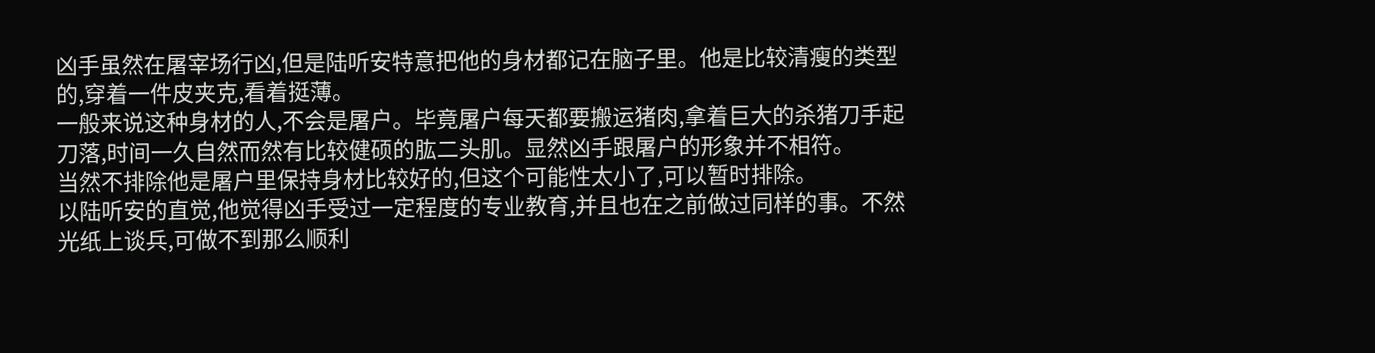凶手虽然在屠宰场行凶,但是陆听安特意把他的身材都记在脑子里。他是比较清瘦的类型的,穿着一件皮夹克,看着挺薄。
一般来说这种身材的人,不会是屠户。毕竟屠户每天都要搬运猪肉,拿着巨大的杀猪刀手起刀落,时间一久自然而然有比较健硕的肱二头肌。显然凶手跟屠户的形象并不相符。
当然不排除他是屠户里保持身材比较好的,但这个可能性太小了,可以暂时排除。
以陆听安的直觉,他觉得凶手受过一定程度的专业教育,并且也在之前做过同样的事。不然光纸上谈兵,可做不到那么顺利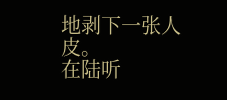地剥下一张人皮。
在陆听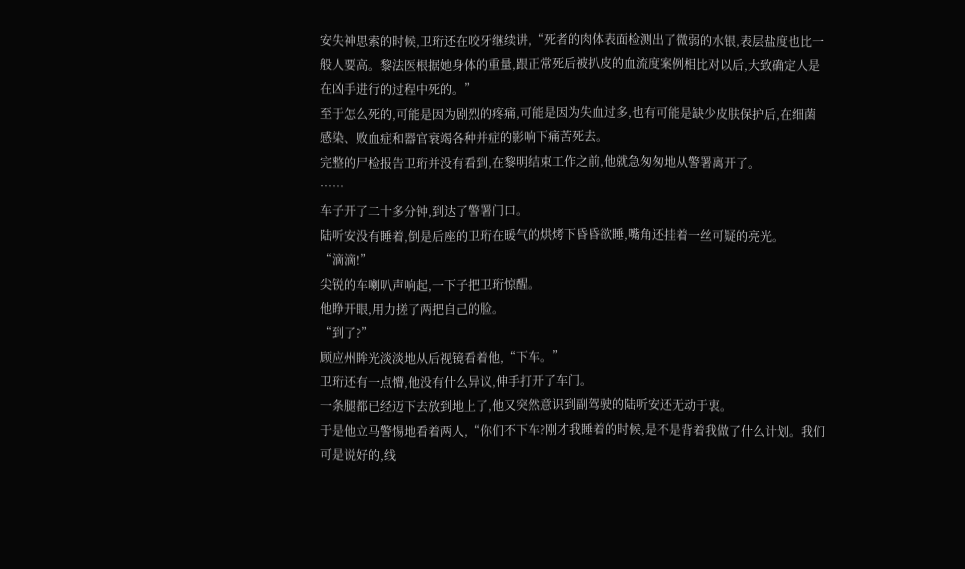安失神思索的时候,卫珩还在咬牙继续讲,“死者的肉体表面检测出了微弱的水银,表层盐度也比一般人要高。黎法医根据她身体的重量,跟正常死后被扒皮的血流度案例相比对以后,大致确定人是在凶手进行的过程中死的。”
至于怎么死的,可能是因为剧烈的疼痛,可能是因为失血过多,也有可能是缺少皮肤保护后,在细菌感染、败血症和器官衰竭各种并症的影响下痛苦死去。
完整的尸检报告卫珩并没有看到,在黎明结束工作之前,他就急匆匆地从警署离开了。
……
车子开了二十多分钟,到达了警署门口。
陆听安没有睡着,倒是后座的卫珩在暖气的烘烤下昏昏欲睡,嘴角还挂着一丝可疑的亮光。
“滴滴!”
尖锐的车喇叭声响起,一下子把卫珩惊醒。
他睁开眼,用力搓了两把自己的脸。
“到了?”
顾应州眸光淡淡地从后视镜看着他,“下车。”
卫珩还有一点懵,他没有什么异议,伸手打开了车门。
一条腿都已经迈下去放到地上了,他又突然意识到副驾驶的陆听安还无动于衷。
于是他立马警惕地看着两人,“你们不下车?刚才我睡着的时候,是不是背着我做了什么计划。我们可是说好的,线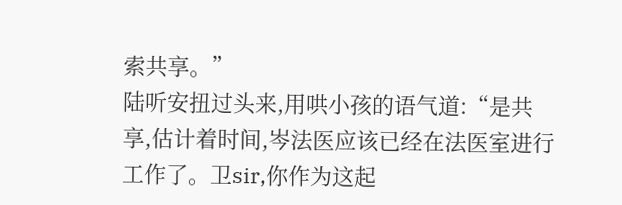索共享。”
陆听安扭过头来,用哄小孩的语气道:“是共享,估计着时间,岑法医应该已经在法医室进行工作了。卫sir,你作为这起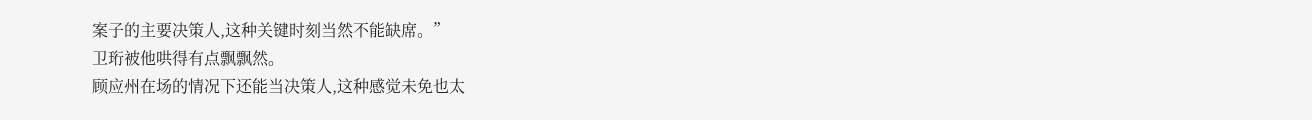案子的主要决策人,这种关键时刻当然不能缺席。”
卫珩被他哄得有点飘飘然。
顾应州在场的情况下还能当决策人,这种感觉未免也太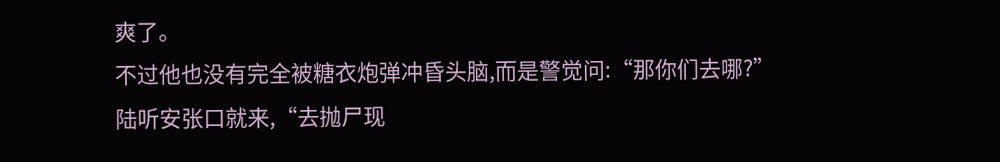爽了。
不过他也没有完全被糖衣炮弹冲昏头脑,而是警觉问:“那你们去哪?”
陆听安张口就来,“去抛尸现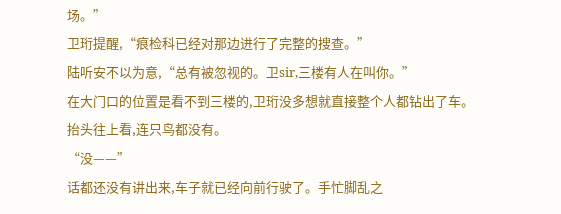场。”
卫珩提醒,“痕检科已经对那边进行了完整的搜查。”
陆听安不以为意,“总有被忽视的。卫sir,三楼有人在叫你。”
在大门口的位置是看不到三楼的,卫珩没多想就直接整个人都钻出了车。
抬头往上看,连只鸟都没有。
“没——”
话都还没有讲出来,车子就已经向前行驶了。手忙脚乱之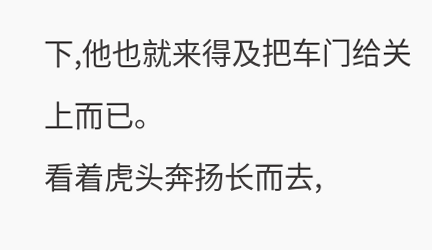下,他也就来得及把车门给关上而已。
看着虎头奔扬长而去,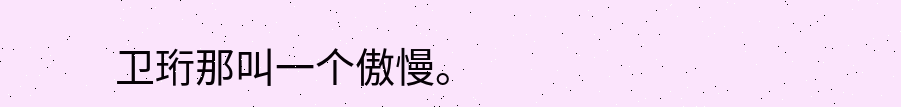卫珩那叫一个傲慢。